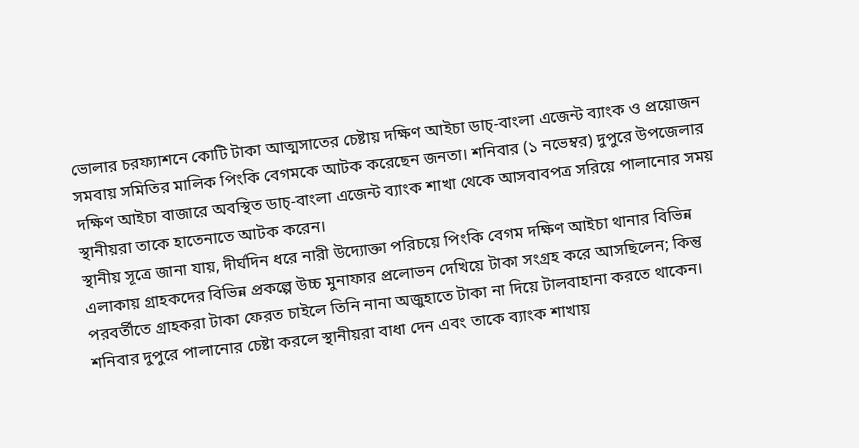ভোলার চরফ্যাশনে কোটি টাকা আত্মসাতের চেষ্টায় দক্ষিণ আইচা ডাচ্-বাংলা এজেন্ট ব্যাংক ও প্রয়োজন সমবায় সমিতির মালিক পিংকি বেগমকে আটক করেছেন জনতা। শনিবার (১ নভেম্বর) দুপুরে উপজেলার দক্ষিণ আইচা বাজারে অবস্থিত ডাচ্-বাংলা এজেন্ট ব্যাংক শাখা থেকে আসবাবপত্র সরিয়ে পালানোর সময় স্থানীয়রা তাকে হাতেনাতে আটক করেন।
স্থানীয় সূত্রে জানা যায়, দীর্ঘদিন ধরে নারী উদ্যোক্তা পরিচয়ে পিংকি বেগম দক্ষিণ আইচা থানার বিভিন্ন এলাকায় গ্রাহকদের বিভিন্ন প্রকল্পে উচ্চ মুনাফার প্রলোভন দেখিয়ে টাকা সংগ্রহ করে আসছিলেন; কিন্তু পরবর্তীতে গ্রাহকরা টাকা ফেরত চাইলে তিনি নানা অজুহাতে টাকা না দিয়ে টালবাহানা করতে থাকেন।
শনিবার দুপুরে পালানোর চেষ্টা করলে স্থানীয়রা বাধা দেন এবং তাকে ব্যাংক শাখায়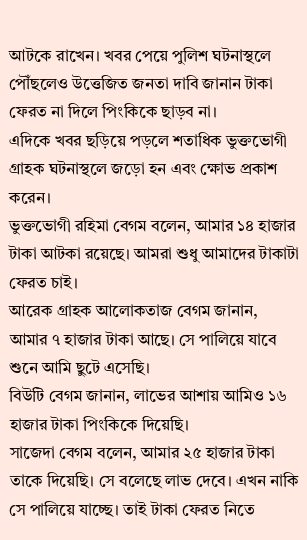আটকে রাখেন। খবর পেয়ে পুলিশ ঘটনাস্থলে পৌঁছলেও উত্তেজিত জনতা দাবি জানান টাকা ফেরত না দিলে পিংকিকে ছাড়ব না।
এদিকে খবর ছড়িয়ে পড়লে শতাধিক ভুক্তভোগী গ্রাহক ঘটনাস্থলে জড়ো হন এবং ক্ষোভ প্রকাশ করেন।
ভুক্তভোগী রহিমা বেগম বলেন, আমার ১৪ হাজার টাকা আটকা রয়েছে। আমরা শুধু আমাদের টাকাটা ফেরত চাই।
আরেক গ্রাহক আলোকতাজ বেগম জানান, আমার ৭ হাজার টাকা আছে। সে পালিয়ে যাবে শুনে আমি ছুটে এসেছি।
বিউটি বেগম জানান, লাভের আশায় আমিও ১৬ হাজার টাকা পিংকিকে দিয়েছি।
সাজেদা বেগম বলেন, আমার ২৫ হাজার টাকা তাকে দিয়েছি। সে বলেছে লাভ দেবে। এখন নাকি সে পালিয়ে যাচ্ছে। তাই টাকা ফেরত নিতে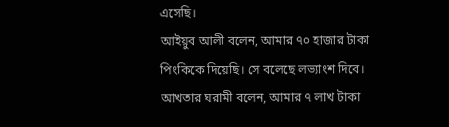এসেছি।
আইয়ুব আলী বলেন, আমার ৭০ হাজার টাকা পিংকিকে দিয়েছি। সে বলেছে লভ্যাংশ দিবে।
আখতার ঘরামী বলেন, আমার ৭ লাখ টাকা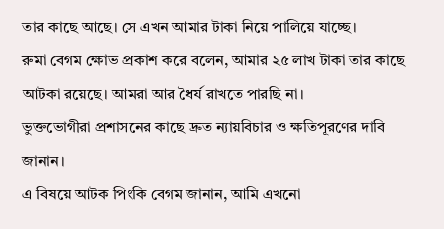তার কাছে আছে। সে এখন আমার টাকা নিয়ে পালিয়ে যাচ্ছে।
রুমা বেগম ক্ষোভ প্রকাশ করে বলেন, আমার ২৫ লাখ টাকা তার কাছে আটকা রয়েছে। আমরা আর ধৈর্য রাখতে পারছি না।
ভুক্তভোগীরা প্রশাসনের কাছে দ্রুত ন্যায়বিচার ও ক্ষতিপূরণের দাবি জানান।
এ বিষয়ে আটক পিংকি বেগম জানান, আমি এখনো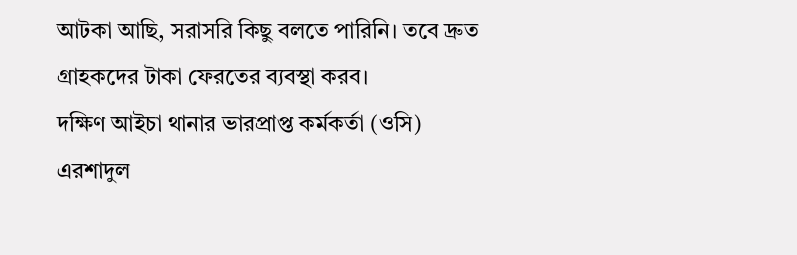আটকা আছি, সরাসরি কিছু বলতে পারিনি। তবে দ্রুত গ্রাহকদের টাকা ফেরতের ব্যবস্থা করব।
দক্ষিণ আইচা থানার ভারপ্রাপ্ত কর্মকর্তা (ওসি) এরশাদুল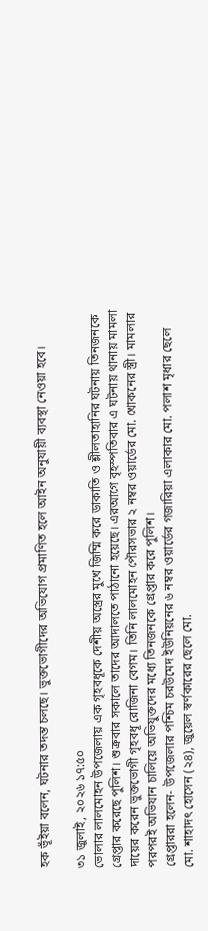হক ভূঁইয়া বলেন, ঘটনার তদন্ত চলছে। ভুক্তভোগীদের অভিযোগ প্রমাণিত হলে আইন অনুযায়ী ব্যবস্থা নেওয়া হবে।

৩১ জুলাই, ২০২৬ ১৭:৫০
ভোলার লালমোহন উপজেলায় এক গৃহবধূকে দেশীয় অস্ত্রের মুখে জিম্মি করে ডাকাতি ও শ্লীলতাহানির ঘটনায় তিনজনকে গ্রেপ্তার করেছে পুলিশ। শুক্রবার সকালে তাদের আদালতে পাঠানো হয়েছে। এরআগে বৃহস্পতিবার এ ঘটনায় থানায় মামলা দায়ের করেন ভুক্তভোগী গৃহবধূ রোজিনা বেগম। তিনি লালমোহন পৌরসভার ২ নম্বর ওয়ার্ডের মো. খোকনের স্ত্রী। মামলার পরপরই অভিযান চালিয়ে অভিযুক্তদের মধ্যে তিনজনকে গ্রেপ্তার করে পুলিশ।
গ্রেপ্তাররা হলেন- উপজেলার পশ্চিম চরউমেদ ইউনিয়নের ৬ নম্বর ওয়ার্ডের গজারিয়া এলাকার মো. পলাশ মৃধার ছেলে মো. শাহাদৎ হোসেন (২৪), জুয়েল স্বর্ণকারের ছেলে মো.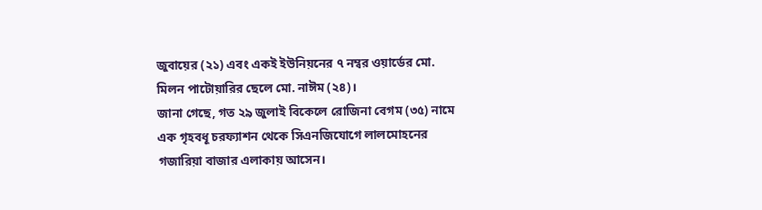জুবায়ের (২১) এবং একই ইউনিয়নের ৭ নম্বর ওয়ার্ডের মো. মিলন পাটোয়ারির ছেলে মো. নাঈম (২৪)।
জানা গেছে, গত ২৯ জুলাই বিকেলে রোজিনা বেগম (৩৫) নামে এক গৃহবধূ চরফ্যাশন থেকে সিএনজিযোগে লালমোহনের গজারিয়া বাজার এলাকায় আসেন।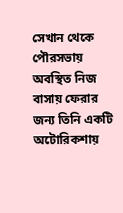সেখান থেকে পৌরসভায় অবস্থিত নিজ বাসায় ফেরার জন্য তিনি একটি অটোরিকশায়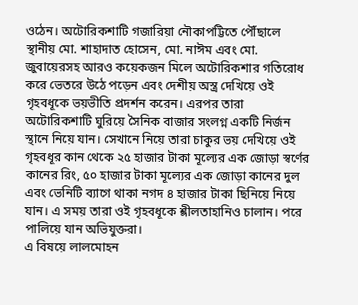ওঠেন। অটোরিকশাটি গজারিয়া নৌকাপট্টিতে পৌঁছালে স্থানীয় মো. শাহাদাত হোসেন, মো. নাঈম এবং মো. জুবায়েরসহ আরও কয়েকজন মিলে অটোরিকশার গতিরোধ করে ভেতরে উঠে পড়েন এবং দেশীয় অস্ত্র দেখিয়ে ওই গৃহবধূকে ভয়ভীতি প্রদর্শন করেন। এরপর তারা অটোরিকশাটি ঘুরিয়ে সৈনিক বাজার সংলগ্ন একটি নির্জন স্থানে নিয়ে যান। সেখানে নিয়ে তারা চাকুর ভয় দেখিয়ে ওই গৃহবধূর কান থেকে ২৫ হাজার টাকা মূল্যের এক জোড়া স্বর্ণের কানের রিং, ৫০ হাজার টাকা মূল্যের এক জোড়া কানের দুল এবং ভেনিটি ব্যাগে থাকা নগদ ৪ হাজার টাকা ছিনিয়ে নিয়ে যান। এ সময় তারা ওই গৃহবধূকে শ্লীলতাহানিও চালান। পরে পালিয়ে যান অভিযুক্তরা।
এ বিষয়ে লালমোহন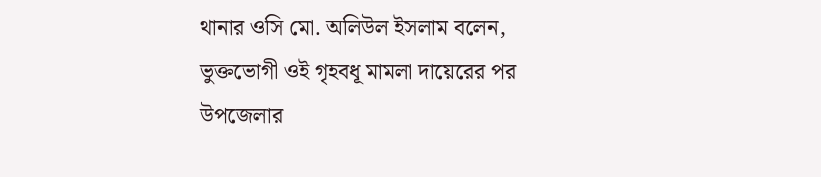থানার ওসি মো. অলিউল ইসলাম বলেন, ভুক্তভোগী ওই গৃহবধূ মামলা দায়েরের পর উপজেলার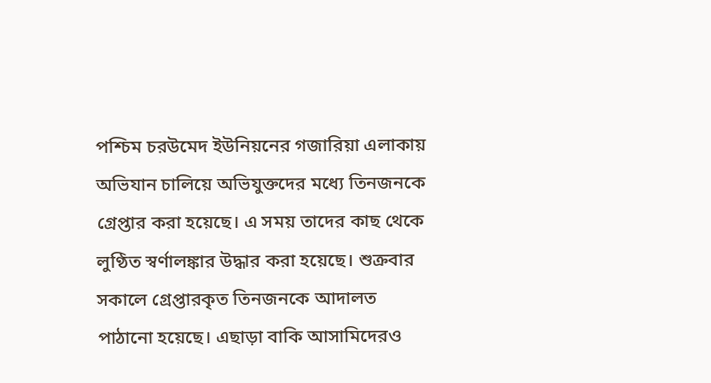পশ্চিম চরউমেদ ইউনিয়নের গজারিয়া এলাকায় অভিযান চালিয়ে অভিযুক্তদের মধ্যে তিনজনকে গ্রেপ্তার করা হয়েছে। এ সময় তাদের কাছ থেকে লুণ্ঠিত স্বর্ণালঙ্কার উদ্ধার করা হয়েছে। শুক্রবার সকালে গ্রেপ্তারকৃত তিনজনকে আদালত পাঠানো হয়েছে। এছাড়া বাকি আসামিদেরও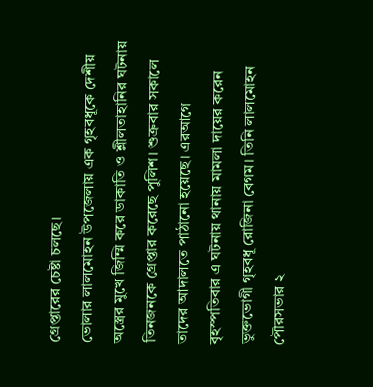গ্রেপ্তারের চেষ্টা চলছে।
ভোলার লালমোহন উপজেলায় এক গৃহবধূকে দেশীয় অস্ত্রের মুখে জিম্মি করে ডাকাতি ও শ্লীলতাহানির ঘটনায় তিনজনকে গ্রেপ্তার করেছে পুলিশ। শুক্রবার সকালে তাদের আদালতে পাঠানো হয়েছে। এরআগে বৃহস্পতিবার এ ঘটনায় থানায় মামলা দায়ের করেন ভুক্তভোগী গৃহবধূ রোজিনা বেগম। তিনি লালমোহন পৌরসভার ২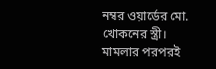নম্বর ওয়ার্ডের মো. খোকনের স্ত্রী। মামলার পরপরই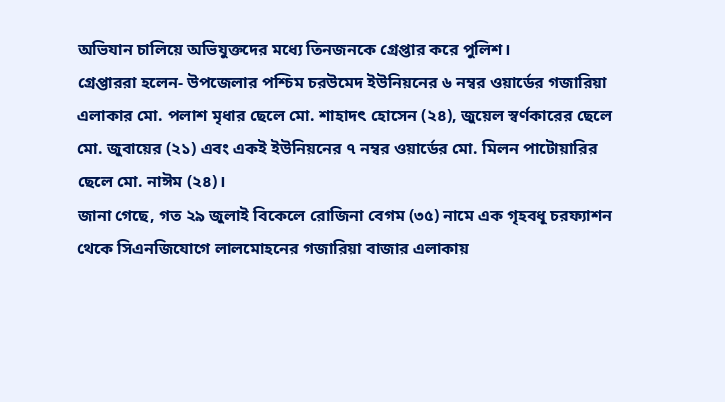অভিযান চালিয়ে অভিযুক্তদের মধ্যে তিনজনকে গ্রেপ্তার করে পুলিশ।
গ্রেপ্তাররা হলেন- উপজেলার পশ্চিম চরউমেদ ইউনিয়নের ৬ নম্বর ওয়ার্ডের গজারিয়া এলাকার মো. পলাশ মৃধার ছেলে মো. শাহাদৎ হোসেন (২৪), জুয়েল স্বর্ণকারের ছেলে মো. জুবায়ের (২১) এবং একই ইউনিয়নের ৭ নম্বর ওয়ার্ডের মো. মিলন পাটোয়ারির ছেলে মো. নাঈম (২৪)।
জানা গেছে, গত ২৯ জুলাই বিকেলে রোজিনা বেগম (৩৫) নামে এক গৃহবধূ চরফ্যাশন থেকে সিএনজিযোগে লালমোহনের গজারিয়া বাজার এলাকায়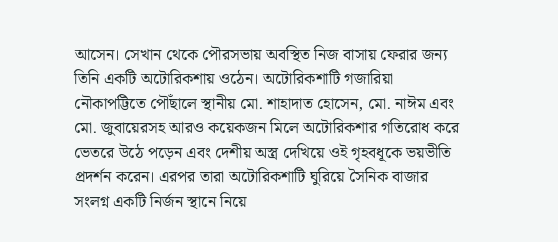আসেন। সেখান থেকে পৌরসভায় অবস্থিত নিজ বাসায় ফেরার জন্য তিনি একটি অটোরিকশায় ওঠেন। অটোরিকশাটি গজারিয়া নৌকাপট্টিতে পৌঁছালে স্থানীয় মো. শাহাদাত হোসেন, মো. নাঈম এবং মো. জুবায়েরসহ আরও কয়েকজন মিলে অটোরিকশার গতিরোধ করে ভেতরে উঠে পড়েন এবং দেশীয় অস্ত্র দেখিয়ে ওই গৃহবধূকে ভয়ভীতি প্রদর্শন করেন। এরপর তারা অটোরিকশাটি ঘুরিয়ে সৈনিক বাজার সংলগ্ন একটি নির্জন স্থানে নিয়ে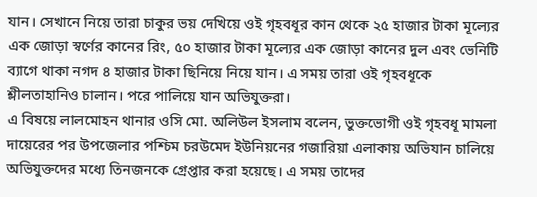যান। সেখানে নিয়ে তারা চাকুর ভয় দেখিয়ে ওই গৃহবধূর কান থেকে ২৫ হাজার টাকা মূল্যের এক জোড়া স্বর্ণের কানের রিং, ৫০ হাজার টাকা মূল্যের এক জোড়া কানের দুল এবং ভেনিটি ব্যাগে থাকা নগদ ৪ হাজার টাকা ছিনিয়ে নিয়ে যান। এ সময় তারা ওই গৃহবধূকে শ্লীলতাহানিও চালান। পরে পালিয়ে যান অভিযুক্তরা।
এ বিষয়ে লালমোহন থানার ওসি মো. অলিউল ইসলাম বলেন, ভুক্তভোগী ওই গৃহবধূ মামলা দায়েরের পর উপজেলার পশ্চিম চরউমেদ ইউনিয়নের গজারিয়া এলাকায় অভিযান চালিয়ে অভিযুক্তদের মধ্যে তিনজনকে গ্রেপ্তার করা হয়েছে। এ সময় তাদের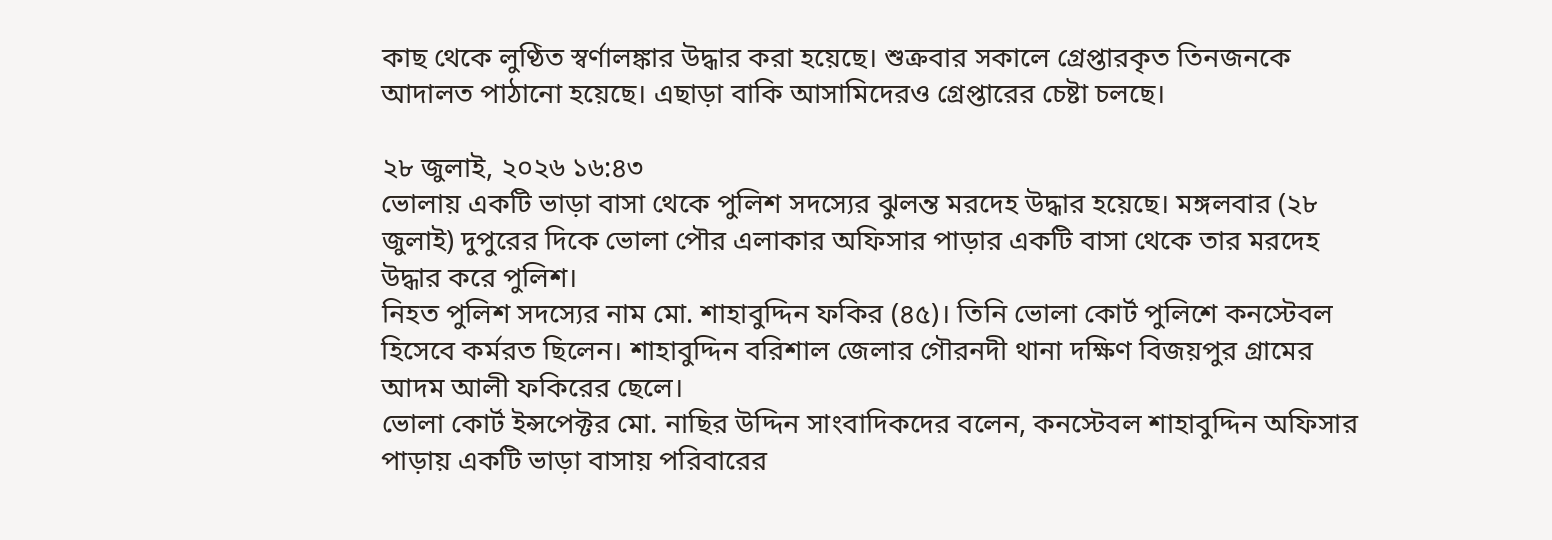কাছ থেকে লুণ্ঠিত স্বর্ণালঙ্কার উদ্ধার করা হয়েছে। শুক্রবার সকালে গ্রেপ্তারকৃত তিনজনকে আদালত পাঠানো হয়েছে। এছাড়া বাকি আসামিদেরও গ্রেপ্তারের চেষ্টা চলছে।

২৮ জুলাই, ২০২৬ ১৬:৪৩
ভোলায় একটি ভাড়া বাসা থেকে পুলিশ সদস্যের ঝুলন্ত মরদেহ উদ্ধার হয়েছে। মঙ্গলবার (২৮ জুলাই) দুপুরের দিকে ভোলা পৌর এলাকার অফিসার পাড়ার একটি বাসা থেকে তার মরদেহ উদ্ধার করে পুলিশ।
নিহত পুলিশ সদস্যের নাম মো. শাহাবুদ্দিন ফকির (৪৫)। তিনি ভোলা কোর্ট পুলিশে কনস্টেবল হিসেবে কর্মরত ছিলেন। শাহাবুদ্দিন বরিশাল জেলার গৌরনদী থানা দক্ষিণ বিজয়পুর গ্রামের আদম আলী ফকিরের ছেলে।
ভোলা কোর্ট ইন্সপেক্টর মো. নাছির উদ্দিন সাংবাদিকদের বলেন, কনস্টেবল শাহাবুদ্দিন অফিসার পাড়ায় একটি ভাড়া বাসায় পরিবারের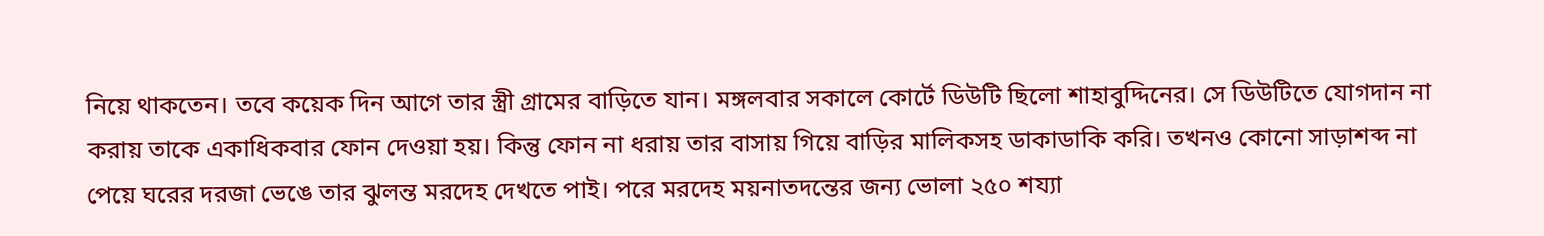নিয়ে থাকতেন। তবে কয়েক দিন আগে তার স্ত্রী গ্রামের বাড়িতে যান। মঙ্গলবার সকালে কোর্টে ডিউটি ছিলো শাহাবুদ্দিনের। সে ডিউটিতে যোগদান না করায় তাকে একাধিকবার ফোন দেওয়া হয়। কিন্তু ফোন না ধরায় তার বাসায় গিয়ে বাড়ির মালিকসহ ডাকাডাকি করি। তখনও কোনো সাড়াশব্দ না পেয়ে ঘরের দরজা ভেঙে তার ঝুলন্ত মরদেহ দেখতে পাই। পরে মরদেহ ময়নাতদন্তের জন্য ভোলা ২৫০ শয্যা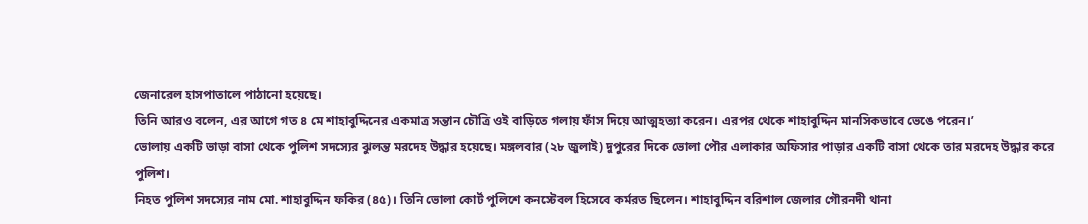জেনারেল হাসপাতালে পাঠানো হয়েছে।
তিনি আরও বলেন, এর আগে গত ৪ মে শাহাবুদ্দিনের একমাত্র সন্তান চৌত্রি ওই বাড়িতে গলায় ফাঁস দিয়ে আত্মহত্যা করেন। এরপর থেকে শাহাবুদ্দিন মানসিকভাবে ভেঙে পরেন।’
ভোলায় একটি ভাড়া বাসা থেকে পুলিশ সদস্যের ঝুলন্ত মরদেহ উদ্ধার হয়েছে। মঙ্গলবার (২৮ জুলাই) দুপুরের দিকে ভোলা পৌর এলাকার অফিসার পাড়ার একটি বাসা থেকে তার মরদেহ উদ্ধার করে পুলিশ।
নিহত পুলিশ সদস্যের নাম মো. শাহাবুদ্দিন ফকির (৪৫)। তিনি ভোলা কোর্ট পুলিশে কনস্টেবল হিসেবে কর্মরত ছিলেন। শাহাবুদ্দিন বরিশাল জেলার গৌরনদী থানা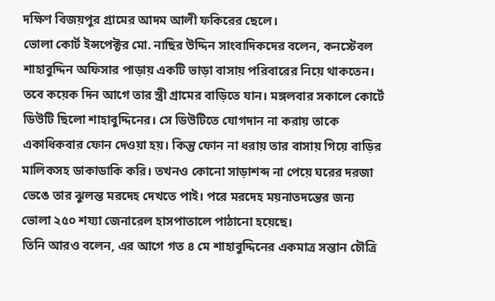দক্ষিণ বিজয়পুর গ্রামের আদম আলী ফকিরের ছেলে।
ভোলা কোর্ট ইন্সপেক্টর মো. নাছির উদ্দিন সাংবাদিকদের বলেন, কনস্টেবল শাহাবুদ্দিন অফিসার পাড়ায় একটি ভাড়া বাসায় পরিবারের নিয়ে থাকতেন। তবে কয়েক দিন আগে তার স্ত্রী গ্রামের বাড়িতে যান। মঙ্গলবার সকালে কোর্টে ডিউটি ছিলো শাহাবুদ্দিনের। সে ডিউটিতে যোগদান না করায় তাকে একাধিকবার ফোন দেওয়া হয়। কিন্তু ফোন না ধরায় তার বাসায় গিয়ে বাড়ির মালিকসহ ডাকাডাকি করি। তখনও কোনো সাড়াশব্দ না পেয়ে ঘরের দরজা ভেঙে তার ঝুলন্ত মরদেহ দেখতে পাই। পরে মরদেহ ময়নাতদন্তের জন্য ভোলা ২৫০ শয্যা জেনারেল হাসপাতালে পাঠানো হয়েছে।
তিনি আরও বলেন, এর আগে গত ৪ মে শাহাবুদ্দিনের একমাত্র সন্তান চৌত্রি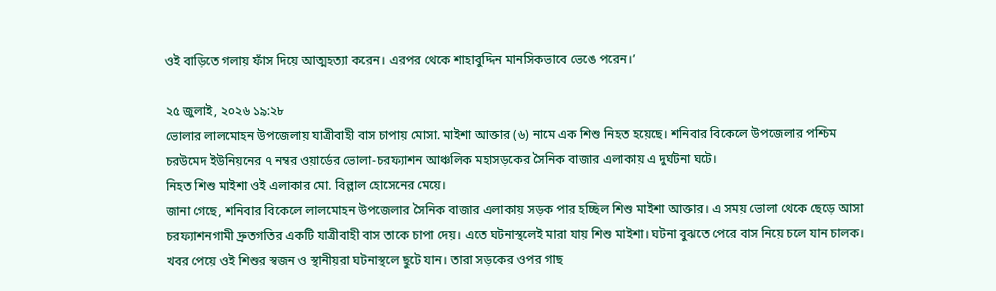ওই বাড়িতে গলায় ফাঁস দিয়ে আত্মহত্যা করেন। এরপর থেকে শাহাবুদ্দিন মানসিকভাবে ভেঙে পরেন।’

২৫ জুলাই, ২০২৬ ১৯:২৮
ভোলার লালমোহন উপজেলায় যাত্রীবাহী বাস চাপায় মোসা. মাইশা আক্তার (৬) নামে এক শিশু নিহত হয়েছে। শনিবার বিকেলে উপজেলার পশ্চিম চরউমেদ ইউনিয়নের ৭ নম্বর ওয়ার্ডের ভোলা-চরফ্যাশন আঞ্চলিক মহাসড়কের সৈনিক বাজার এলাকায় এ দুর্ঘটনা ঘটে।
নিহত শিশু মাইশা ওই এলাকার মো. বিল্লাল হোসেনের মেয়ে।
জানা গেছে, শনিবার বিকেলে লালমোহন উপজেলার সৈনিক বাজার এলাকায় সড়ক পার হচ্ছিল শিশু মাইশা আক্তার। এ সময় ভোলা থেকে ছেড়ে আসা চরফ্যাশনগামী দ্রুতগতির একটি যাত্রীবাহী বাস তাকে চাপা দেয়। এতে ঘটনাস্থলেই মারা যায় শিশু মাইশা। ঘটনা বুঝতে পেরে বাস নিয়ে চলে যান চালক। খবর পেয়ে ওই শিশুর স্বজন ও স্থানীয়রা ঘটনাস্থলে ছুটে যান। তারা সড়কের ওপর গাছ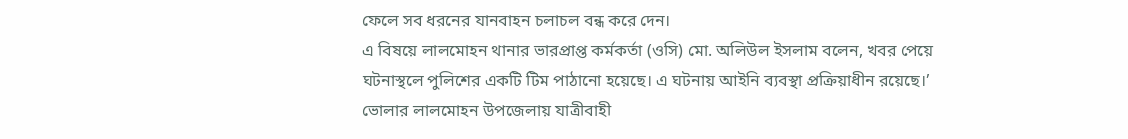ফেলে সব ধরনের যানবাহন চলাচল বন্ধ করে দেন।
এ বিষয়ে লালমোহন থানার ভারপ্রাপ্ত কর্মকর্তা (ওসি) মো. অলিউল ইসলাম বলেন, খবর পেয়ে ঘটনাস্থলে পুলিশের একটি টিম পাঠানো হয়েছে। এ ঘটনায় আইনি ব্যবস্থা প্রক্রিয়াধীন রয়েছে।’
ভোলার লালমোহন উপজেলায় যাত্রীবাহী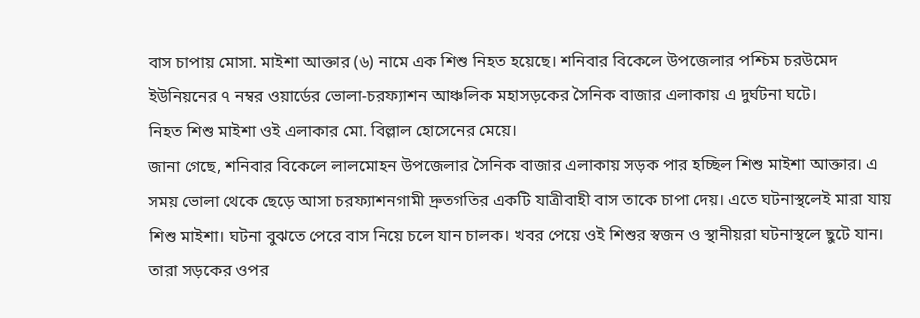বাস চাপায় মোসা. মাইশা আক্তার (৬) নামে এক শিশু নিহত হয়েছে। শনিবার বিকেলে উপজেলার পশ্চিম চরউমেদ ইউনিয়নের ৭ নম্বর ওয়ার্ডের ভোলা-চরফ্যাশন আঞ্চলিক মহাসড়কের সৈনিক বাজার এলাকায় এ দুর্ঘটনা ঘটে।
নিহত শিশু মাইশা ওই এলাকার মো. বিল্লাল হোসেনের মেয়ে।
জানা গেছে, শনিবার বিকেলে লালমোহন উপজেলার সৈনিক বাজার এলাকায় সড়ক পার হচ্ছিল শিশু মাইশা আক্তার। এ সময় ভোলা থেকে ছেড়ে আসা চরফ্যাশনগামী দ্রুতগতির একটি যাত্রীবাহী বাস তাকে চাপা দেয়। এতে ঘটনাস্থলেই মারা যায় শিশু মাইশা। ঘটনা বুঝতে পেরে বাস নিয়ে চলে যান চালক। খবর পেয়ে ওই শিশুর স্বজন ও স্থানীয়রা ঘটনাস্থলে ছুটে যান। তারা সড়কের ওপর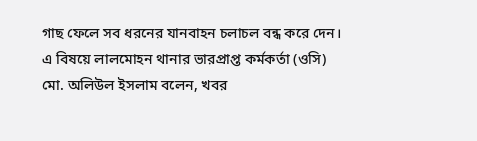গাছ ফেলে সব ধরনের যানবাহন চলাচল বন্ধ করে দেন।
এ বিষয়ে লালমোহন থানার ভারপ্রাপ্ত কর্মকর্তা (ওসি) মো. অলিউল ইসলাম বলেন, খবর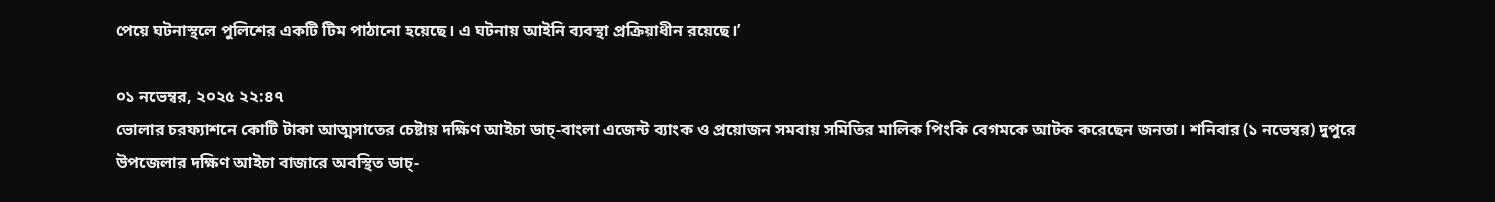পেয়ে ঘটনাস্থলে পুলিশের একটি টিম পাঠানো হয়েছে। এ ঘটনায় আইনি ব্যবস্থা প্রক্রিয়াধীন রয়েছে।’

০১ নভেম্বর, ২০২৫ ২২:৪৭
ভোলার চরফ্যাশনে কোটি টাকা আত্মসাতের চেষ্টায় দক্ষিণ আইচা ডাচ্-বাংলা এজেন্ট ব্যাংক ও প্রয়োজন সমবায় সমিতির মালিক পিংকি বেগমকে আটক করেছেন জনতা। শনিবার (১ নভেম্বর) দুপুরে উপজেলার দক্ষিণ আইচা বাজারে অবস্থিত ডাচ্-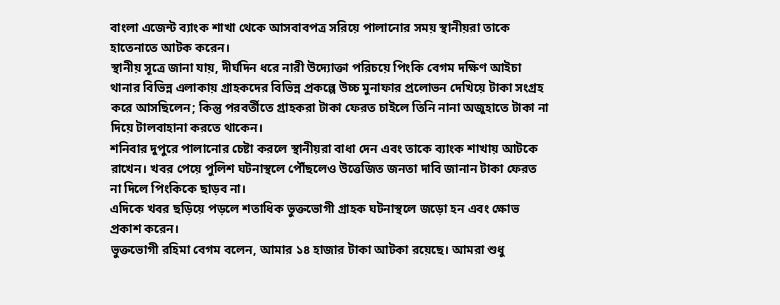বাংলা এজেন্ট ব্যাংক শাখা থেকে আসবাবপত্র সরিয়ে পালানোর সময় স্থানীয়রা তাকে হাতেনাতে আটক করেন।
স্থানীয় সূত্রে জানা যায়, দীর্ঘদিন ধরে নারী উদ্যোক্তা পরিচয়ে পিংকি বেগম দক্ষিণ আইচা থানার বিভিন্ন এলাকায় গ্রাহকদের বিভিন্ন প্রকল্পে উচ্চ মুনাফার প্রলোভন দেখিয়ে টাকা সংগ্রহ করে আসছিলেন; কিন্তু পরবর্তীতে গ্রাহকরা টাকা ফেরত চাইলে তিনি নানা অজুহাতে টাকা না দিয়ে টালবাহানা করতে থাকেন।
শনিবার দুপুরে পালানোর চেষ্টা করলে স্থানীয়রা বাধা দেন এবং তাকে ব্যাংক শাখায় আটকে রাখেন। খবর পেয়ে পুলিশ ঘটনাস্থলে পৌঁছলেও উত্তেজিত জনতা দাবি জানান টাকা ফেরত না দিলে পিংকিকে ছাড়ব না।
এদিকে খবর ছড়িয়ে পড়লে শতাধিক ভুক্তভোগী গ্রাহক ঘটনাস্থলে জড়ো হন এবং ক্ষোভ প্রকাশ করেন।
ভুক্তভোগী রহিমা বেগম বলেন, আমার ১৪ হাজার টাকা আটকা রয়েছে। আমরা শুধু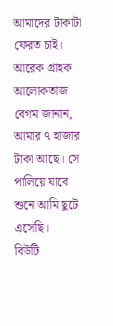আমাদের টাকাটা ফেরত চাই।
আরেক গ্রাহক আলোকতাজ বেগম জানান, আমার ৭ হাজার টাকা আছে। সে পালিয়ে যাবে শুনে আমি ছুটে এসেছি।
বিউটি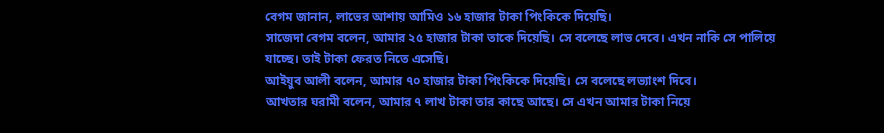বেগম জানান, লাভের আশায় আমিও ১৬ হাজার টাকা পিংকিকে দিয়েছি।
সাজেদা বেগম বলেন, আমার ২৫ হাজার টাকা তাকে দিয়েছি। সে বলেছে লাভ দেবে। এখন নাকি সে পালিয়ে যাচ্ছে। তাই টাকা ফেরত নিতে এসেছি।
আইয়ুব আলী বলেন, আমার ৭০ হাজার টাকা পিংকিকে দিয়েছি। সে বলেছে লভ্যাংশ দিবে।
আখতার ঘরামী বলেন, আমার ৭ লাখ টাকা তার কাছে আছে। সে এখন আমার টাকা নিয়ে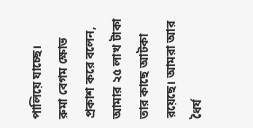পালিয়ে যাচ্ছে।
রুমা বেগম ক্ষোভ প্রকাশ করে বলেন, আমার ২৫ লাখ টাকা তার কাছে আটকা রয়েছে। আমরা আর ধৈর্য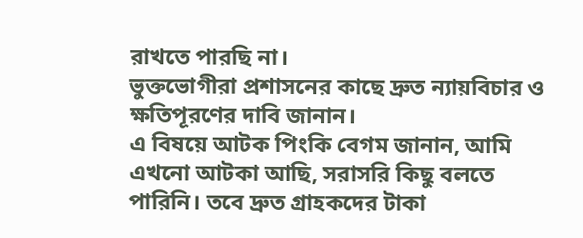রাখতে পারছি না।
ভুক্তভোগীরা প্রশাসনের কাছে দ্রুত ন্যায়বিচার ও ক্ষতিপূরণের দাবি জানান।
এ বিষয়ে আটক পিংকি বেগম জানান, আমি এখনো আটকা আছি, সরাসরি কিছু বলতে পারিনি। তবে দ্রুত গ্রাহকদের টাকা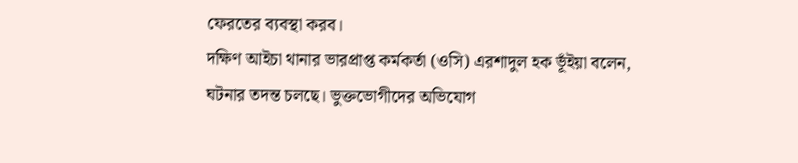ফেরতের ব্যবস্থা করব।
দক্ষিণ আইচা থানার ভারপ্রাপ্ত কর্মকর্তা (ওসি) এরশাদুল হক ভূঁইয়া বলেন, ঘটনার তদন্ত চলছে। ভুক্তভোগীদের অভিযোগ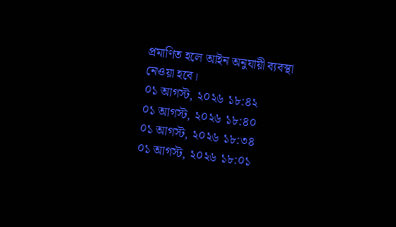প্রমাণিত হলে আইন অনুযায়ী ব্যবস্থা নেওয়া হবে।
০১ আগস্ট, ২০২৬ ১৮:৪২
০১ আগস্ট, ২০২৬ ১৮:৪০
০১ আগস্ট, ২০২৬ ১৮:৩৪
০১ আগস্ট, ২০২৬ ১৮:০১